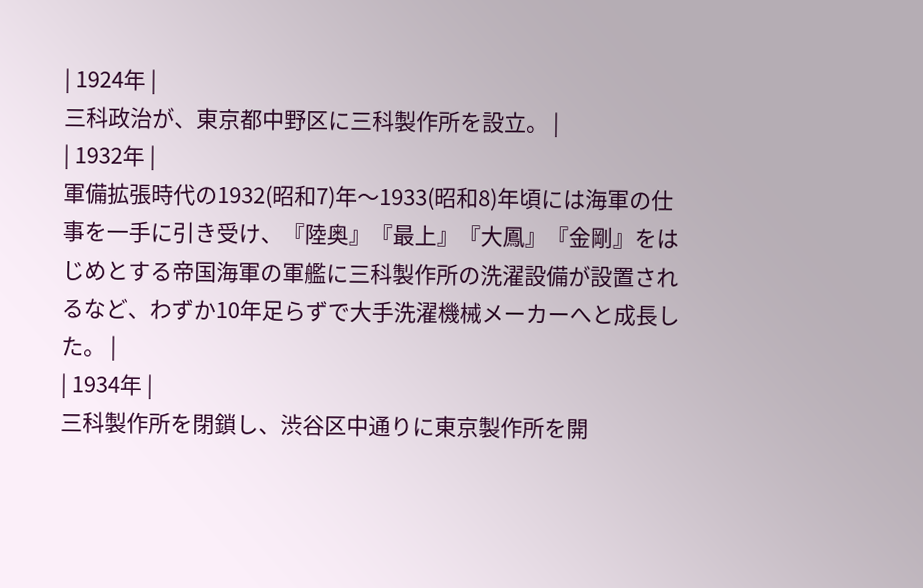| 1924年 |
三科政治が、東京都中野区に三科製作所を設立。 |
| 1932年 |
軍備拡張時代の1932(昭和7)年〜1933(昭和8)年頃には海軍の仕事を一手に引き受け、『陸奥』『最上』『大鳳』『金剛』をはじめとする帝国海軍の軍艦に三科製作所の洗濯設備が設置されるなど、わずか10年足らずで大手洗濯機械メーカーへと成長した。 |
| 1934年 |
三科製作所を閉鎖し、渋谷区中通りに東京製作所を開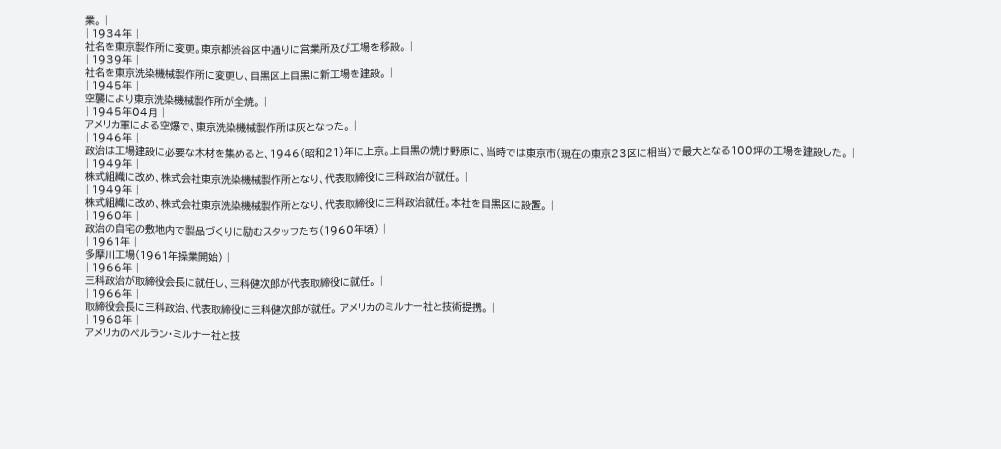業。 |
| 1934年 |
社名を東京製作所に変更。東京都渋谷区中通りに営業所及び工場を移設。 |
| 1939年 |
社名を東京洗染機械製作所に変更し、目黒区上目黒に新工場を建設。 |
| 1945年 |
空襲により東京洗染機械製作所が全焼。 |
| 1945年04月 |
アメリカ軍による空爆で、東京洗染機械製作所は灰となった。 |
| 1946年 |
政治は工場建設に必要な木材を集めると、1946(昭和21)年に上京。上目黒の焼け野原に、当時では東京市(現在の東京23区に相当)で最大となる100坪の工場を建設した。 |
| 1949年 |
株式組織に改め、株式会社東京洗染機械製作所となり、代表取締役に三科政治が就任。 |
| 1949年 |
株式組織に改め、株式会社東京洗染機械製作所となり、代表取締役に三科政治就任。本社を目黒区に設置。 |
| 1960年 |
政治の自宅の敷地内で製品づくりに励むスタッフたち(1960年頃) |
| 1961年 |
多摩川工場(1961年操業開始) |
| 1966年 |
三科政治が取締役会長に就任し、三科健次郎が代表取締役に就任。 |
| 1966年 |
取締役会長に三科政治、代表取締役に三科健次郎が就任。 アメリカのミルナー社と技術提携。 |
| 1968年 |
アメリカのペルラン・ミルナー社と技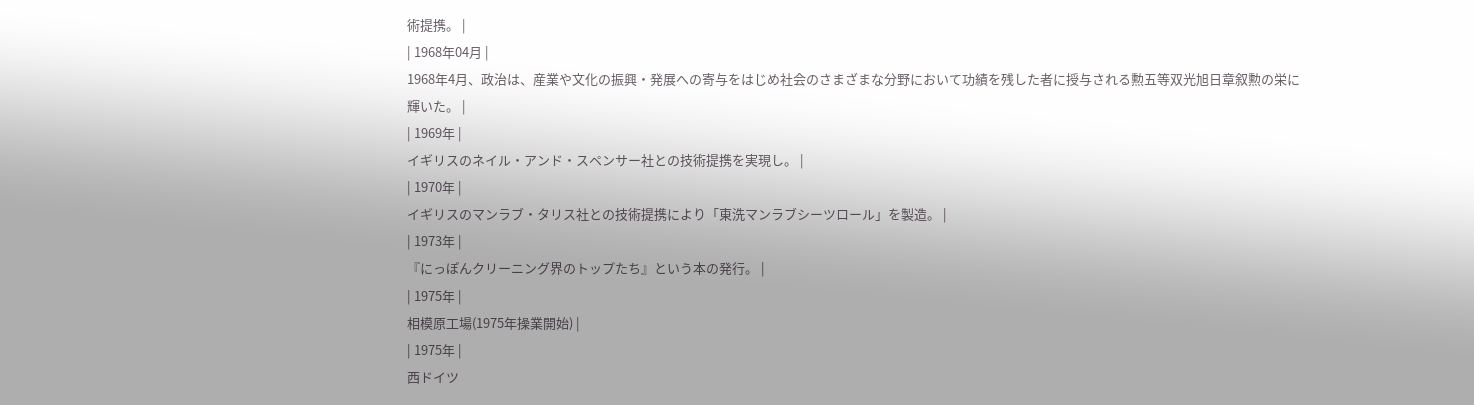術提携。 |
| 1968年04月 |
1968年4月、政治は、産業や文化の振興・発展への寄与をはじめ社会のさまざまな分野において功績を残した者に授与される勲五等双光旭日章叙勲の栄に輝いた。 |
| 1969年 |
イギリスのネイル・アンド・スペンサー社との技術提携を実現し。 |
| 1970年 |
イギリスのマンラブ・タリス社との技術提携により「東洗マンラブシーツロール」を製造。 |
| 1973年 |
『にっぽんクリーニング界のトップたち』という本の発行。 |
| 1975年 |
相模原工場(1975年操業開始) |
| 1975年 |
西ドイツ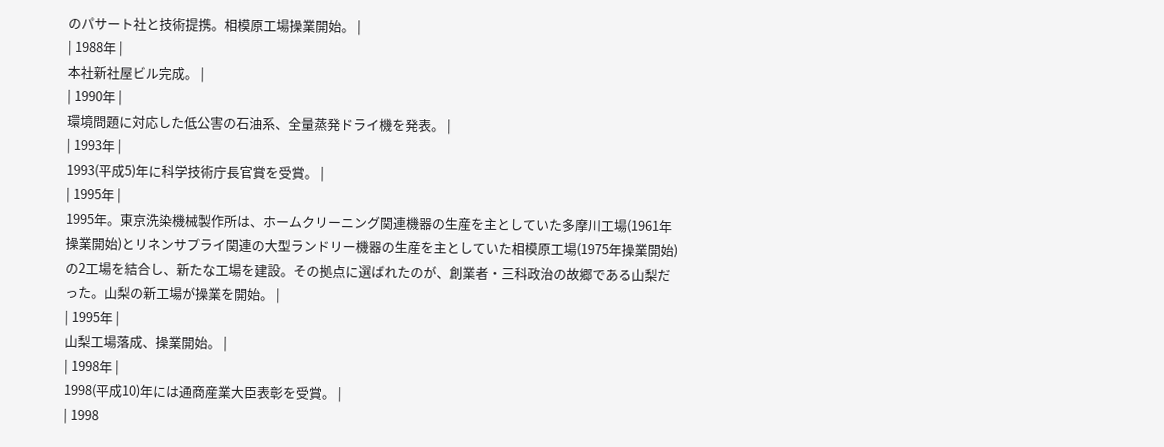のパサート社と技術提携。相模原工場操業開始。 |
| 1988年 |
本社新社屋ビル完成。 |
| 1990年 |
環境問題に対応した低公害の石油系、全量蒸発ドライ機を発表。 |
| 1993年 |
1993(平成5)年に科学技術庁長官賞を受賞。 |
| 1995年 |
1995年。東京洗染機械製作所は、ホームクリーニング関連機器の生産を主としていた多摩川工場(1961年操業開始)とリネンサプライ関連の大型ランドリー機器の生産を主としていた相模原工場(1975年操業開始)の2工場を結合し、新たな工場を建設。その拠点に選ばれたのが、創業者・三科政治の故郷である山梨だった。山梨の新工場が操業を開始。 |
| 1995年 |
山梨工場落成、操業開始。 |
| 1998年 |
1998(平成10)年には通商産業大臣表彰を受賞。 |
| 1998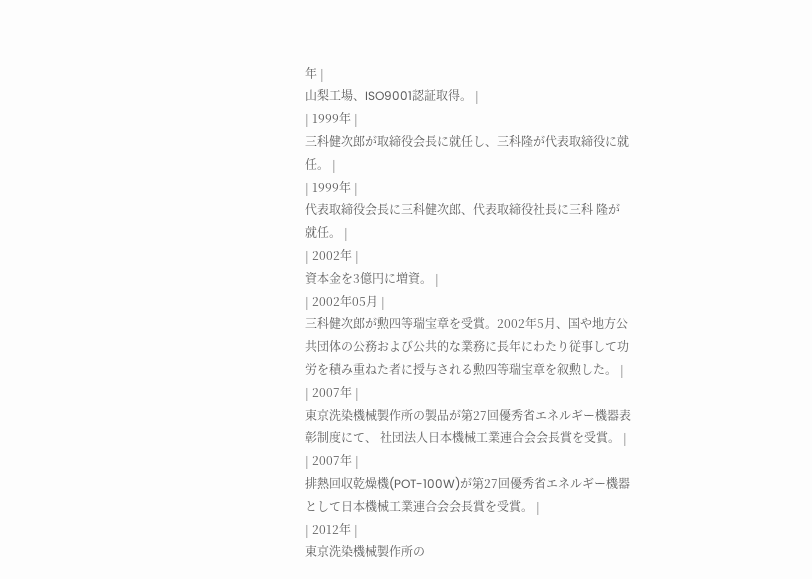年 |
山梨工場、ISO9001認証取得。 |
| 1999年 |
三科健次郎が取締役会長に就任し、三科隆が代表取締役に就任。 |
| 1999年 |
代表取締役会長に三科健次郎、代表取締役社長に三科 隆が就任。 |
| 2002年 |
資本金を3億円に増資。 |
| 2002年05月 |
三科健次郎が勲四等瑞宝章を受賞。2002年5月、国や地方公共団体の公務および公共的な業務に長年にわたり従事して功労を積み重ねた者に授与される勲四等瑞宝章を叙勲した。 |
| 2007年 |
東京洗染機械製作所の製品が第27回優秀省エネルギー機器表彰制度にて、 社団法人日本機械工業連合会会長賞を受賞。 |
| 2007年 |
排熱回収乾燥機(POT-100W)が第27回優秀省エネルギー機器として日本機械工業連合会会長賞を受賞。 |
| 2012年 |
東京洗染機械製作所の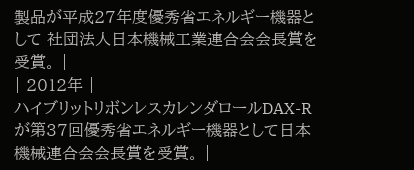製品が平成27年度優秀省エネルギー機器として 社団法人日本機械工業連合会会長賞を受賞。 |
| 2012年 |
ハイブリットリボンレスカレンダロールDAX-Rが第37回優秀省エネルギー機器として日本機械連合会会長賞を受賞。 |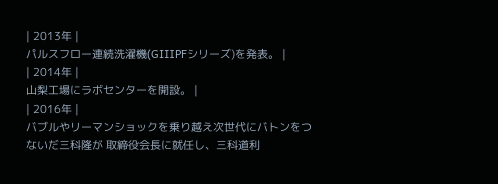| 2013年 |
パルスフロー連続洗濯機(GⅢPFシリーズ)を発表。 |
| 2014年 |
山梨工場にラボセンターを開設。 |
| 2016年 |
バブルやリーマンショックを乗り越え次世代にバトンをつないだ三科隆が 取締役会長に就任し、三科道利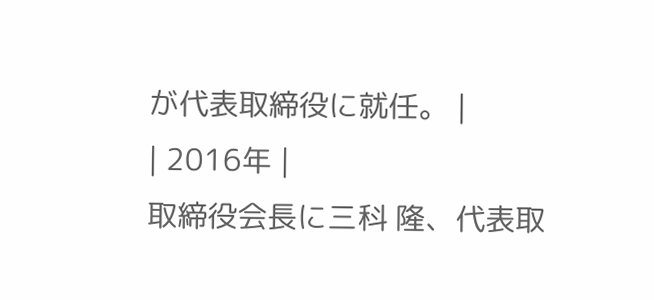が代表取締役に就任。 |
| 2016年 |
取締役会長に三科 隆、代表取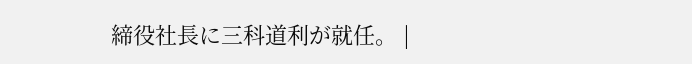締役社長に三科道利が就任。 |